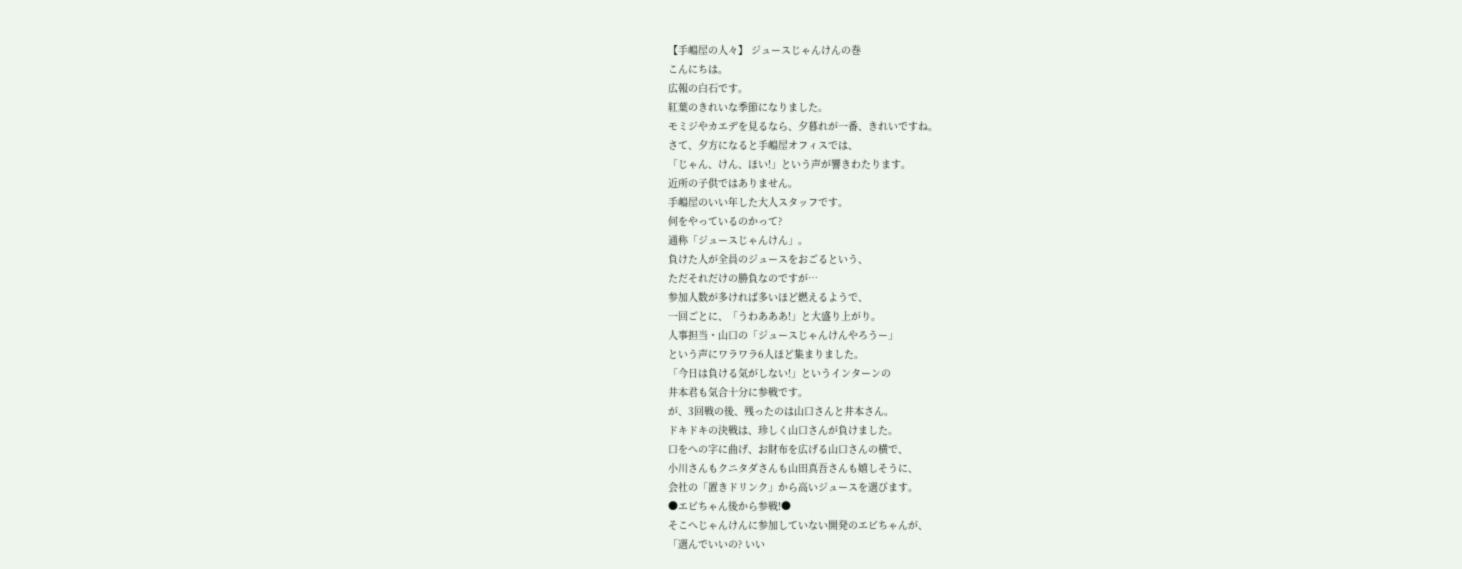【手嶋屋の人々】 ジュースじゃんけんの巻
こんにちは。
広報の白石です。
紅葉のきれいな季節になりました。
モミジやカエデを見るなら、夕暮れが一番、きれいですね。
さて、夕方になると手嶋屋オフィスでは、
「じゃん、けん、ほい!」という声が響きわたります。
近所の子供ではありません。
手嶋屋のいい年した大人スタッフです。
何をやっているのかって?
通称「ジュースじゃんけん」。
負けた人が全員のジュースをおごるという、
ただそれだけの勝負なのですが…
参加人数が多ければ多いほど燃えるようで、
一回ごとに、「うわあああ!」と大盛り上がり。
人事担当・山口の「ジュースじゃんけんやろうー」
という声にワラワラ6人ほど集まりました。
「今日は負ける気がしない!」というインターンの
井本君も気合十分に参戦です。
が、3回戦の後、残ったのは山口さんと井本さん。
ドキドキの決戦は、珍しく山口さんが負けました。
口をへの字に曲げ、お財布を広げる山口さんの横で、
小川さんもクニタダさんも山田真吾さんも嬉しそうに、
会社の「置きドリンク」から高いジュースを選びます。
●エビちゃん後から参戦!●
そこへじゃんけんに参加していない開発のエビちゃんが、
「選んでいいの? いい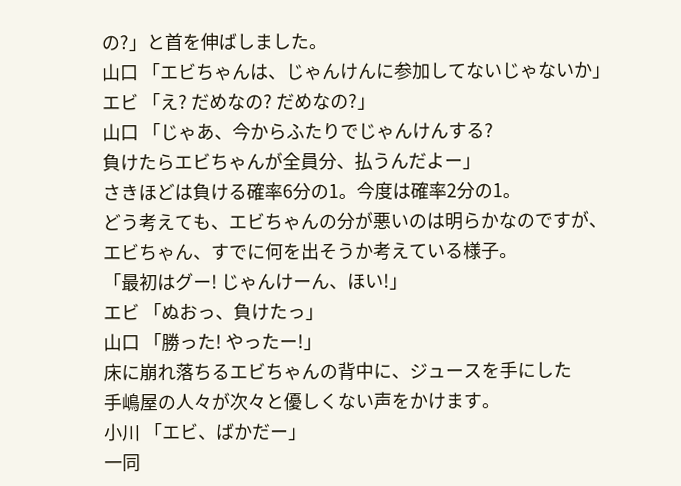の?」と首を伸ばしました。
山口 「エビちゃんは、じゃんけんに参加してないじゃないか」
エビ 「え? だめなの? だめなの?」
山口 「じゃあ、今からふたりでじゃんけんする?
負けたらエビちゃんが全員分、払うんだよー」
さきほどは負ける確率6分の1。今度は確率2分の1。
どう考えても、エビちゃんの分が悪いのは明らかなのですが、
エビちゃん、すでに何を出そうか考えている様子。
「最初はグー! じゃんけーん、ほい!」
エビ 「ぬおっ、負けたっ」
山口 「勝った! やったー!」
床に崩れ落ちるエビちゃんの背中に、ジュースを手にした
手嶋屋の人々が次々と優しくない声をかけます。
小川 「エビ、ばかだー」
一同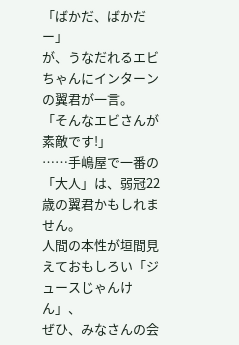「ばかだ、ばかだー」
が、うなだれるエビちゃんにインターンの翼君が一言。
「そんなエビさんが素敵です!」
……手嶋屋で一番の「大人」は、弱冠22歳の翼君かもしれません。
人間の本性が垣間見えておもしろい「ジュースじゃんけん」、
ぜひ、みなさんの会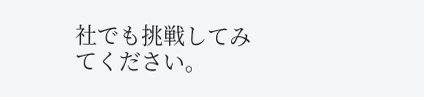社でも挑戦してみてください。